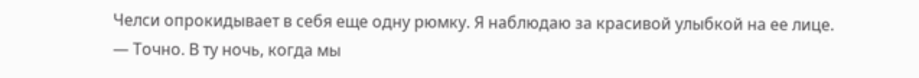Челси опрокидывает в себя еще одну рюмку. Я наблюдаю за красивой улыбкой на ее лице.
— Точно. В ту ночь, когда мы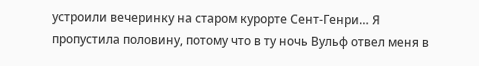устроили вечеринку на старом курорте Сент-Генри… Я пропустила половину, потому что в ту ночь Вульф отвел меня в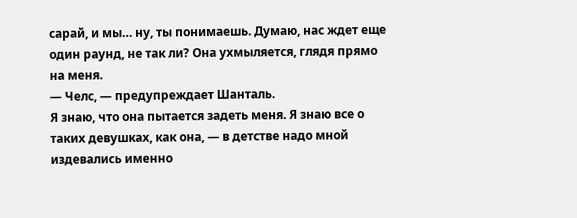сарай, и мы… ну, ты понимаешь. Думаю, нас ждет еще один раунд, не так ли? Она ухмыляется, глядя прямо на меня.
— Челс, — предупреждает Шанталь.
Я знаю, что она пытается задеть меня. Я знаю все о таких девушках, как она, — в детстве надо мной издевались именно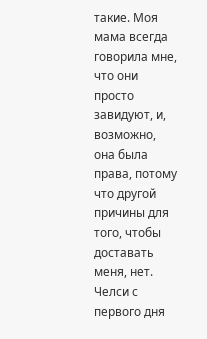такие. Моя мама всегда говорила мне, что они просто завидуют, и, возможно, она была права, потому что другой причины для того, чтобы доставать меня, нет. Челси с первого дня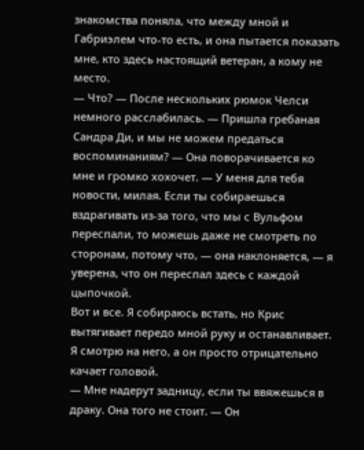знакомства поняла, что между мной и Габриэлем что-то есть, и она пытается показать мне, кто здесь настоящий ветеран, а кому не место.
— Что? — После нескольких рюмок Челси немного расслабилась. — Пришла гребаная Сандра Ди, и мы не можем предаться воспоминаниям? — Она поворачивается ко мне и громко хохочет. — У меня для тебя новости, милая. Если ты собираешься вздрагивать из-за того, что мы с Вульфом переспали, то можешь даже не смотреть по сторонам, потому что, — она наклоняется, — я уверена, что он переспал здесь с каждой цыпочкой.
Вот и все. Я собираюсь встать, но Крис вытягивает передо мной руку и останавливает. Я смотрю на него, а он просто отрицательно качает головой.
— Мне надерут задницу, если ты ввяжешься в драку. Она того не стоит. — Он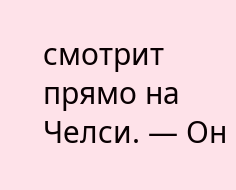смотрит прямо на Челси. — Он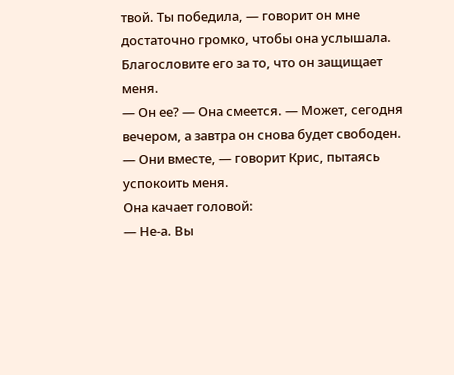твой. Ты победила, — говорит он мне достаточно громко, чтобы она услышала.
Благословите его за то, что он защищает меня.
— Он ее? — Она смеется. — Может, сегодня вечером, а завтра он снова будет свободен.
— Они вместе, — говорит Крис, пытаясь успокоить меня.
Она качает головой:
— Не-а. Вы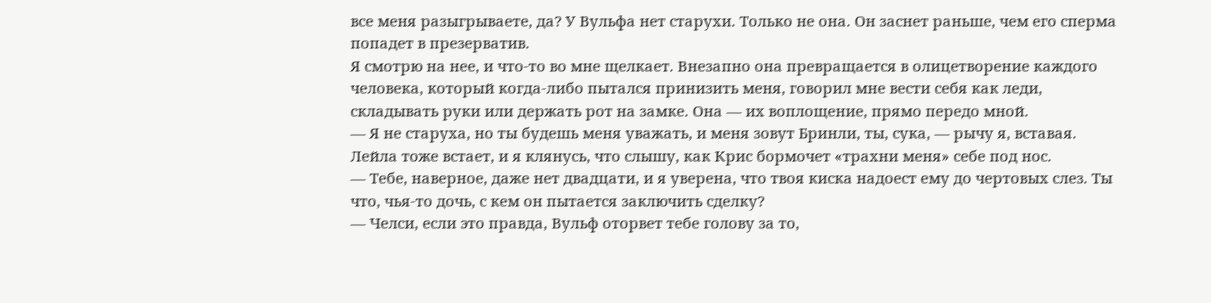все меня разыгрываете, да? У Вульфа нет старухи. Только не она. Он заснет раньше, чем его сперма попадет в презерватив.
Я смотрю на нее, и что-то во мне щелкает. Внезапно она превращается в олицетворение каждого человека, который когда-либо пытался принизить меня, говорил мне вести себя как леди, складывать руки или держать рот на замке. Она — их воплощение, прямо передо мной.
— Я не старуха, но ты будешь меня уважать, и меня зовут Бринли, ты, сука, — рычу я, вставая.
Лейла тоже встает, и я клянусь, что слышу, как Крис бормочет «трахни меня» себе под нос.
— Тебе, наверное, даже нет двадцати, и я уверена, что твоя киска надоест ему до чертовых слез. Ты что, чья-то дочь, с кем он пытается заключить сделку?
— Челси, если это правда, Вульф оторвет тебе голову за то,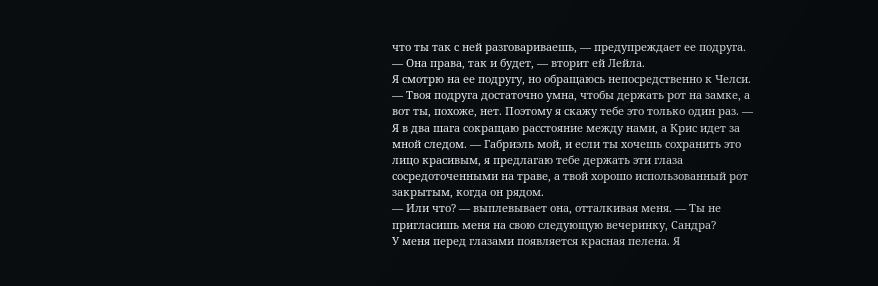что ты так с ней разговариваешь, — предупреждает ее подруга.
— Она права, так и будет, — вторит ей Лейла.
Я смотрю на ее подругу, но обращаюсь непосредственно к Челси.
— Твоя подруга достаточно умна, чтобы держать рот на замке, а вот ты, похоже, нет. Поэтому я скажу тебе это только один раз. — Я в два шага сокращаю расстояние между нами, а Крис идет за мной следом. — Габриэль мой, и если ты хочешь сохранить это лицо красивым, я предлагаю тебе держать эти глаза сосредоточенными на траве, а твой хорошо использованный рот закрытым, когда он рядом.
— Или что? — выплевывает она, отталкивая меня. — Ты не пригласишь меня на свою следующую вечеринку, Сандра?
У меня перед глазами появляется красная пелена. Я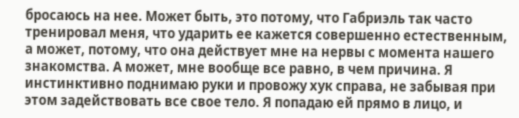бросаюсь на нее. Может быть, это потому, что Габриэль так часто тренировал меня, что ударить ее кажется совершенно естественным, а может, потому, что она действует мне на нервы с момента нашего знакомства. А может, мне вообще все равно, в чем причина. Я инстинктивно поднимаю руки и провожу хук справа, не забывая при этом задействовать все свое тело. Я попадаю ей прямо в лицо, и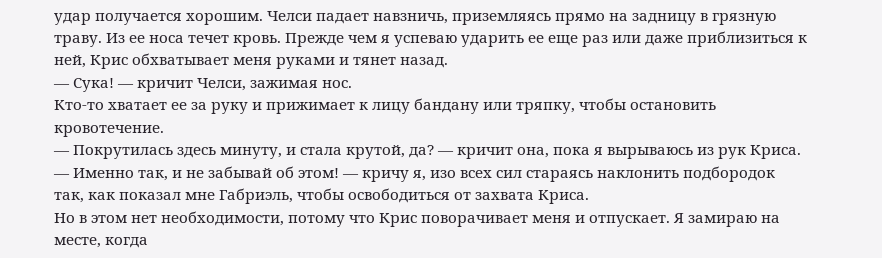удар получается хорошим. Челси падает навзничь, приземляясь прямо на задницу в грязную траву. Из ее носа течет кровь. Прежде чем я успеваю ударить ее еще раз или даже приблизиться к ней, Крис обхватывает меня руками и тянет назад.
— Сука! — кричит Челси, зажимая нос.
Кто-то хватает ее за руку и прижимает к лицу бандану или тряпку, чтобы остановить кровотечение.
— Покрутилась здесь минуту, и стала крутой, да? — кричит она, пока я вырываюсь из рук Криса.
— Именно так, и не забывай об этом! — кричу я, изо всех сил стараясь наклонить подбородок так, как показал мне Габриэль, чтобы освободиться от захвата Криса.
Но в этом нет необходимости, потому что Крис поворачивает меня и отпускает. Я замираю на месте, когда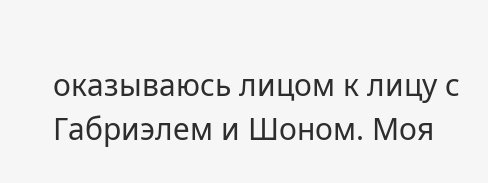оказываюсь лицом к лицу с Габриэлем и Шоном. Моя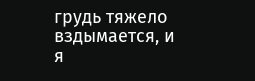грудь тяжело вздымается, и я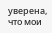уверена, что мои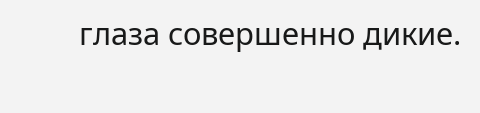глаза совершенно дикие.